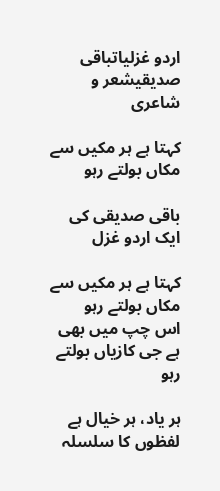اردو غزلیاتباقی صدیقیشعر و شاعری

کہتا ہے ہر مکیں سے مکاں بولتے رہو

باقی صدیقی کی ایک اردو غزل

کہتا ہے ہر مکیں سے مکاں بولتے رہو
اس چپ میں بھی ہے جی کازیاں بولتے رہو

ہر یاد، ہر خیال ہے لفظوں کا سلسلہ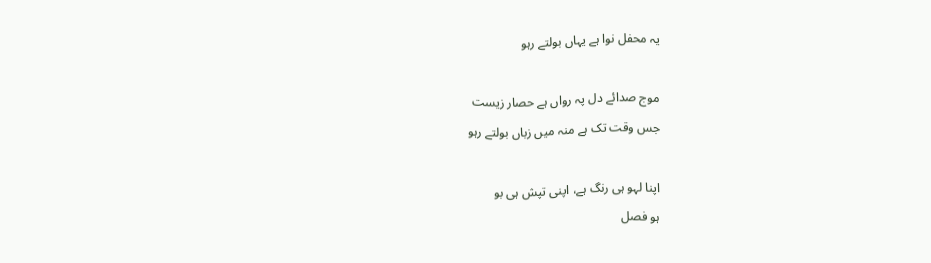یہ محفل نوا ہے یہاں بولتے رہو

موج صدائے دل پہ رواں ہے حصار زیست
جس وقت تک ہے منہ میں زباں بولتے رہو

اپنا لہو ہی رنگ ہے، اپنی تپش ہی بو
ہو فصل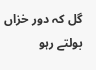گل کہ دور خزاں بولتے رہو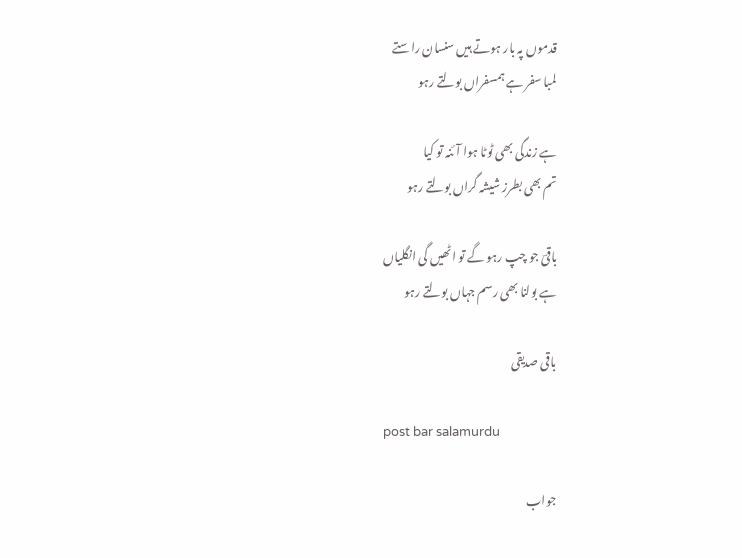قدموں پہ بار ہوتے ہیں سنسان راستے
لمبا سفر ہے ہمسفراں بولتے رہو

ہے زندگی بھی ٹوٹا ہوا آئنہ تو کیا
تم بھی بطرز شیشہ گراں بولتے رہو

باقیؔ جو چپ رہو گے تو اٹھیں گی انگلیاں
ہے بولنا بھی رسم جہاں بولتے رہو

باقی صدیقی

post bar salamurdu

جواب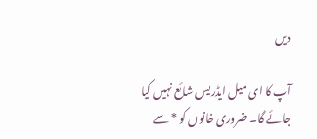دیں

آپ کا ای میل ایڈریس شائع نہیں کیا جائے گا۔ ضروری خانوں کو * سے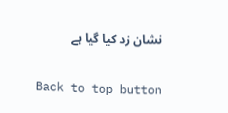نشان زد کیا گیا ہے

Back to top button